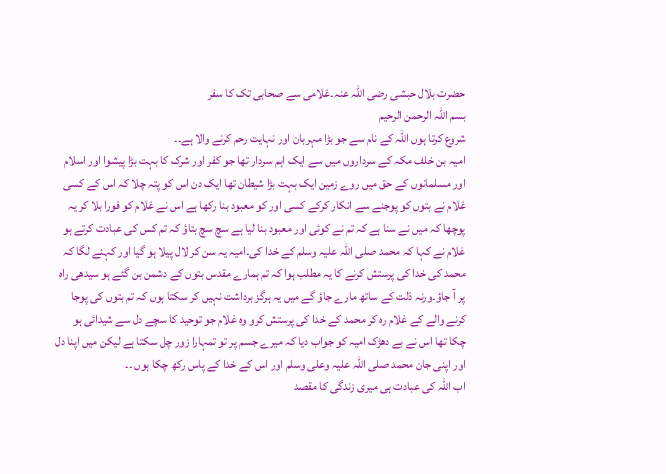حضرت بلال حبشی رضی اللہ عنہ۔غلامی سے صحابی تک کا سفر
بسم اللہ الرحمن الرحیم
شروع کرتا ہوں اللہ کے نام سے جو بڑا مہربان اور نہایت رحم کرنے والا ہے۔۔
امیہ بن خلف مکہ کے سرداروں میں سے ایک اہم سردار تھا جو کفر اور شرک کا بہت بڑا پیشوا اور اسلام اور مسلمانوں کے حق میں روے زمین ایک بہت بڑا شیطان تھا ایک دن اس کو پتہ چلا کہ اس کے کسی غلام نے بتوں کو پوجنے سے انکار کرکے کسی اور کو معبود بنا رکھا ہے اس نے غلام کو فورا بلا کر یہ پوچھا کہ میں نے سنا ہے کہ تم نے کوئی اور معبود بنا لیا ہے سچ سچ بتاؤ کہ تم کس کی عبادت کرتے ہو غلام نے کہا کہ محمد صلی اللہ علیہ وسلم کے خدا کی۔امیہ یہ سن کر لال پیلا ہو گیا اور کہنے لگا کہ محمد کی خدا کی پرستش کرنے کا یہ مطلب ہوا کہ تم ہمارے مقدس بتوں کے دشمن بن گئے ہو سیدھی راہ پر آ جاؤ۔ورنہ ذلت کے ساتھ مارے جاؤ گے میں یہ ہرگز برداشت نہیں کر سکتا ہوں کہ تم بتوں کی پوجا کرنے والے کے غلام رہ کر محمد کے خدا کی پرستش کرو وہ غلام جو توحید کا سچے دل سے شیدائی ہو چکا تھا اس نے بے دھڑک امیہ کو جواب دیا کہ میرے جسم پر تو تمہارا زور چل سکتا ہے لیکن میں اپنا دل اور اپنی جان محمد صلی اللہ علیہ وعلی وسلم اور اس کے خدا کے پاس رکھ چکا ہوں ۔۔
اب اللہ کی عبادت ہی میری زندگی کا مقصد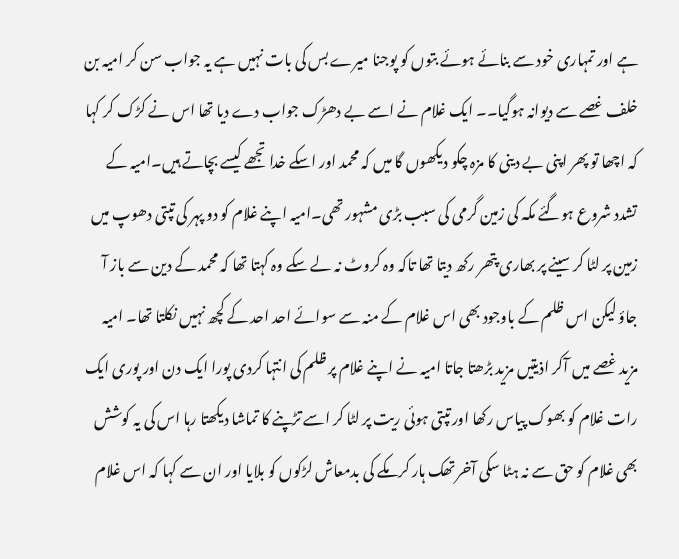ہے اور تمہاری خود سے بنائے ہوئے بتوں کو پوجنا میرے بس کی بات نہیں ہے یہ جواب سن کر امیہ بن خلف غصے سے دیوانہ ہوگیا۔۔ ایک غلام نے اسے بے دھڑک جواب دے دیا تھا اس نے کڑک کر کہا کہ اچھا تو پھر اپنی بے دینی کا مزہ چکو دیکھوں گا میں کہ محمد اور اسکے خدا تجھے کیسے بچاتے ہیں۔امیہ کے تشدد شروع ہوگئے مکہ کی زمین گرمی کی سبب بڑی مشہور تھی۔امیہ اپنے غلام کو دو پہر کی تپتی دھوپ میں زمین پر لٹا کر سینے پر بھاری پتھر رکھ دیتا تھا تاکہ وہ کروٹ نہ لے سکے وہ کہتا تھا کہ محمد کے دین سے باز آ جاؤ لیکن اس ظلم کے باوجود بھی اس غلام کے منہ سے سوائے احد احد کے کچھ نہیں نکلتا تھا۔ امیہ مزید غصے میں آکر اذیتیں مزید بڑھتا جاتا امیہ نے اپنے غلام پر ظلم کی انتہا کردی پورا ایک دن اور پوری ایک رات غلام کو بھوک پیاس رکھا اور تپتی ہوئی ریت پر لٹا کر اسے تڑپنے کا تماشا دیکھتا رہا اس کی یہ کوشش بھی غلام کو حق سے نہ ہٹا سکی آخر تھک ہار کر مکے کی بدمعاش لڑکوں کو بلایا اور ان سے کہا کہ اس غلام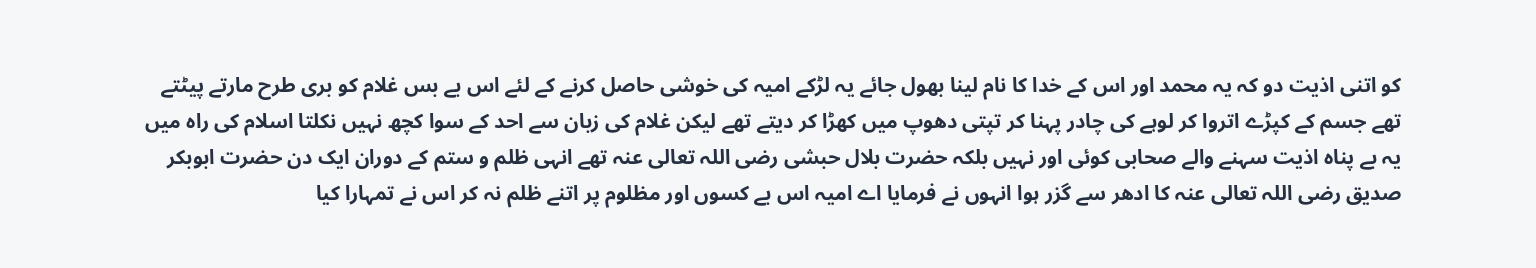کو اتنی اذیت دو کہ یہ محمد اور اس کے خدا کا نام لینا بھول جائے یہ لڑکے امیہ کی خوشی حاصل کرنے کے لئے اس بے بس غلام کو بری طرح مارتے پیٹتے تھے جسم کے کپڑے اتروا کر لوہے کی چادر پہنا کر تپتی دھوپ میں کھڑا کر دیتے تھے لیکن غلام کی زبان سے احد کے سوا کچھ نہیں نکلتا اسلام کی راہ میں یہ بے پناہ اذیت سہنے والے صحابی کوئی اور نہیں بلکہ حضرت بلال حبشی رضی اللہ تعالی عنہ تھے انہی ظلم و ستم کے دوران ایک دن حضرت ابوبکر صدیق رضی اللہ تعالی عنہ کا ادھر سے گزر ہوا انہوں نے فرمایا اے امیہ اس بے کسوں اور مظلوم پر اتنے ظلم نہ کر اس نے تمہارا کیا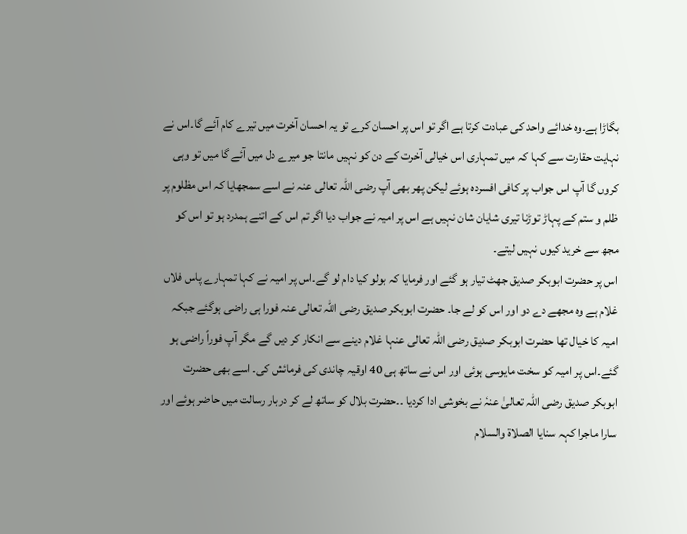بگاڑا ہے۔وہ خدائے واحد کی عبادت کرتا ہے اگر تو اس پر احسان کرے تو یہ احسان آخرت میں تیرے کام آئے گا۔اس نے نہایت حقارت سے کہا کہ میں تمہاری اس خیالی آخرت کے دن کو نہیں مانتا جو میرے دل میں آئے گا میں تو وہی کروں گا آپ اس جواب پر کافی افسردہ ہوئے لیکن پھر بھی آپ رضی اللہ تعالی عنہ نے اسے سمجھایا کہ اس مظلوم پر ظلم و ستم کے پہاڑ توڑنا تیری شایان شان نہیں ہے اس پر امیہ نے جواب دیا اگر تم اس کے اتنے ہمدرد ہو تو اس کو مجھ سے خرید کیوں نہیں لیتے۔
اس پر حضرت ابوبکر صدیق جھٹ تیار ہو گئے اور فرمایا کہ بولو کیا دام لو گے۔اس پر امیہ نے کہا تمہارے پاس فلاں غلام ہے وہ مجھے دے دو اور اس کو لے جا۔ حضرت ابوبکر صدیق رضی اللہ تعالی عنہ فورا ہی راضی ہوگئے جبکہ امیہ کا خیال تھا حضرت ابوبکر صدیق رضی اللہ تعالی عنہا غلام دینے سے انکار کر دیں گے مگر آپ فوراً راضی ہو گئے۔اس پر امیہ کو سخت مایوسی ہوئی اور اس نے ساتھ ہی 40 اوقیہ چاندی کی فرمائش کی۔ اسے بھی حضرت ابوبکر صدیق رضی اللہ تعالیٰ عنہٗ نے بخوشی ادا کردیا ۔۔حضرت بلال کو ساتھ لے کر دربار رسالت میں حاضر ہوئے اور سارا ماجرا کہہ سنایا الصلاۃ والسلام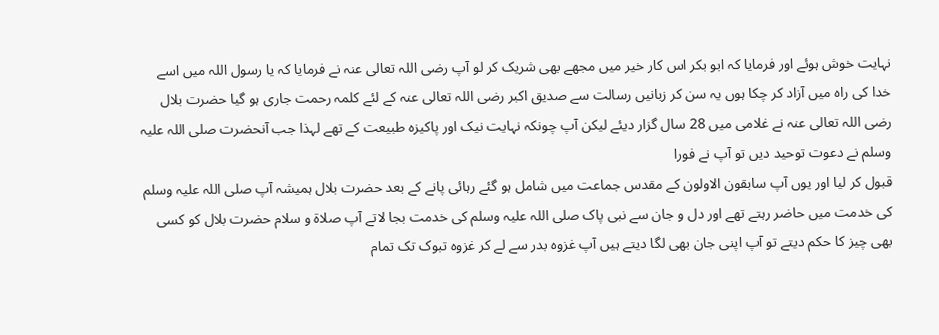نہایت خوش ہوئے اور فرمایا کہ ابو بکر اس کار خیر میں مجھے بھی شریک کر لو آپ رضی اللہ تعالی عنہ نے فرمایا کہ یا رسول اللہ میں اسے خدا کی راہ میں آزاد کر چکا ہوں یہ سن کر زبانیں رسالت سے صدیق اکبر رضی اللہ تعالی عنہ کے لئے کلمہ رحمت جاری ہو گیا حضرت بلال رضی اللہ تعالی عنہ نے غلامی میں 28 سال گزار دیئے لیکن آپ چونکہ نہایت نیک اور پاکیزہ طبیعت کے تھے لہذا جب آنحضرت صلی اللہ علیہ وسلم نے دعوت توحید دیں تو آپ نے فورا
قبول کر لیا اور یوں آپ سابقون الاولون کے مقدس جماعت میں شامل ہو گئے رہائی پانے کے بعد حضرت بلال ہمیشہ آپ صلی اللہ علیہ وسلم کی خدمت میں حاضر رہتے تھے اور دل و جان سے نبی پاک صلی اللہ علیہ وسلم کی خدمت بجا لاتے آپ صلاۃ و سلام حضرت بلال کو کسی بھی چیز کا حکم دیتے تو آپ اپنی جان بھی لگا دیتے ہیں آپ غزوہ بدر سے لے کر غزوہ تبوک تک تمام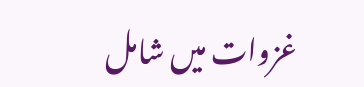غزوات میں شامل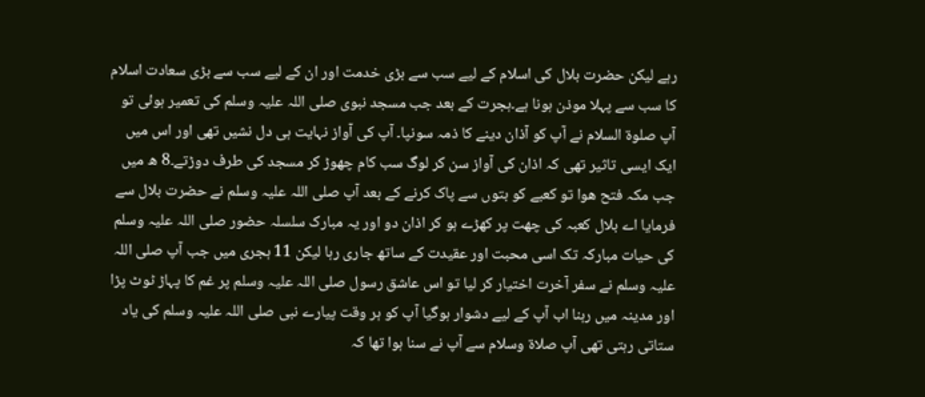رہے لیکن حضرت بلال کی اسلام کے لیے سب سے بڑی خدمت اور ان کے لیے سب سے بڑی سعادت اسلام کا سب سے پہلا موذن ہونا ہے۔ہجرت کے بعد جب مسجد نبوی صلی اللہ علیہ وسلم کی تعمیر ہوئی تو آپ صلوۃ السلام نے آپ کو آذان دینے کا ذمہ سونپا۔ آپ کی آواز نہایت ہی دل نشیں تھی اور اس میں ایک ایسی تاثیر تھی کہ اذان کی آواز سن کر لوگ سب کام چھوڑ کر مسجد کی طرف دوڑتے۔8 ھ میں جب مکہ فتح ھوا تو کعبے کو بتوں سے پاک کرنے کے بعد آپ صلی اللہ علیہ وسلم نے حضرت بلال سے فرمایا اے بلال کعبہ کی چھت پر کھڑے ہو کر اذان دو اور یہ مبارک سلسلہ حضور صلی اللہ علیہ وسلم کی حیات مبارکہ تک اسی محبت اور عقیدت کے ساتھ جاری رہا لیکن 11 ہجری میں جب آپ صلی اللہ علیہ وسلم نے سفر آخرت اختیار کر لیا تو اس عاشق رسول صلی اللہ علیہ وسلم پر غم کا پہاڑ ٹوٹ پڑا اور مدینہ میں رہنا اب آپ کے لیے دشوار ہوگیا آپ کو ہر وقت پیارے نبی صلی اللہ علیہ وسلم کی یاد ستاتی رہتی تھی آپ صلاۃ وسلام سے آپ نے سنا ہوا تھا کہ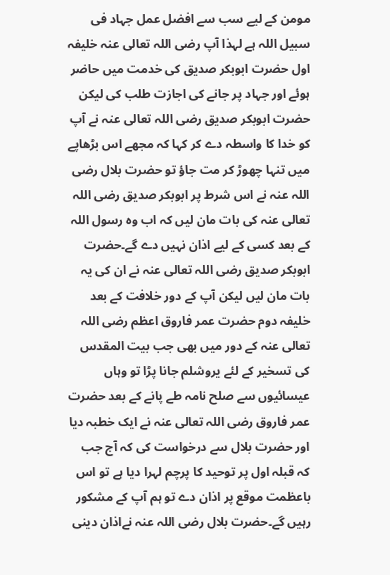مومن کے لیے سب سے افضل عمل جہاد فی سبیل اللہ ہے لہذا آپ رضی اللہ تعالی عنہ خلیفہ اول حضرت ابوبکر صدیق کی خدمت میں حاضر ہوئے اور جہاد پر جانے کی اجازت طلب کی لیکن حضرت ابوبکر صدیق رضی اللہ تعالی عنہ نے آپ کو خدا کا واسطہ دے کر کہا کہ مجھے اس بڑھاپے میں تنہا چھوڑ کر مت جاؤ تو حضرت بلال رضی اللہ عنہ نے اس شرط پر ابوبکر صدیق رضی اللہ تعالی عنہ کی بات مان لیں کہ اب وہ رسول اللہ کے بعد کسی کے لیے اذان نہیں دے گے۔حضرت ابوبکر صدیق رضی اللہ تعالی عنہ نے ان کی یہ بات مان لیں لیکن آپ کے دور خلافت کے بعد خلیفہ دوم حضرت عمر فاروق اعظم رضی اللہ تعالی عنہ کے دور میں بھی جب بیت المقدس کی تسخیر کے لئے یروشلم جانا پڑا تو وہاں عیسائیوں سے صلح نامہ طے پانے کے بعد حضرت عمر فاروق رضی اللہ تعالی عنہ نے ایک خطبہ دیا اور حضرت بلال سے درخواست کی کہ آج جب کہ قبلہ اول پر توحید کا پرچم لہرا دیا ہے تو اس باعظمت موقع پر اذان دے تو ہم آپ کے مشکور رہیں گے۔حضرت بلال رضی اللہ عنہ نےاذان دینی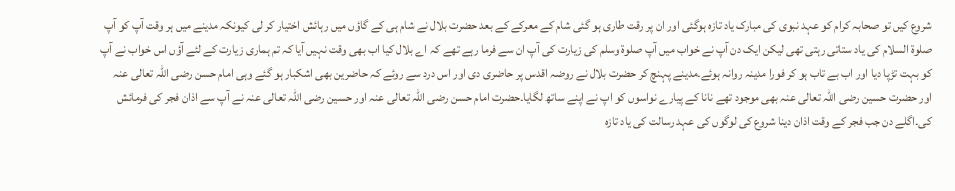شروع کیں تو صحابہ کرام کو عہد نبوی کی مبارک یاد تازہ ہوگئی اور ان پر رقت طاری ہو گئی شام کے معرکے کے بعد حضرت بلال نے شام ہی کے گاؤں میں رہائش اختیار کر لی کیونکہ مدینے میں ہر وقت آپ کو آپ صلوۃ السلام کی یاد ستاتی رہتی تھی لیکن ایک دن آپ نے خواب میں آپ صلوۃ وسلم کی زیارت کی آپ ان سے فرما رہے تھے کہ اے بلال کیا اب بھی وقت نہیں آیا کہ تم ہماری زیارت کے لئے آؤں اس خواب نے آپ کو بہت تڑپا دیا اور اب بے تاب ہو کر فورا مدینہ روانہ ہوئے۔مدینے پہنچ کر حضرت بلال نے روضہ اقدس پر حاضری دی اور اس درد سے روئے کہ حاضرین بھی اشکبار ہو گئے وہی امام حسن رضی اللہ تعالی عنہ اور حضرت حسین رضی اللہ تعالی عنہ بھی موجود تھے نانا کے پیارے نواسوں کو اپ نے اپنے ساتھ لگایا۔حضرت امام حسن رضی اللہ تعالی عنہ اور حسین رضی اللہ تعالی عنہ نے آپ سے اذان فجر کی فرمائش کی۔اگلے دن جب فجر کے وقت اذان دینا شروع کی لوگوں کی عہد رسالت کی یاد تازہ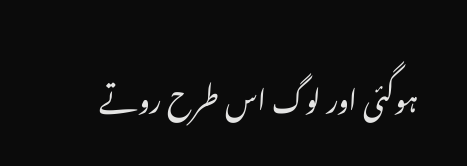ہوگئی اور لوگ اس طرح روتے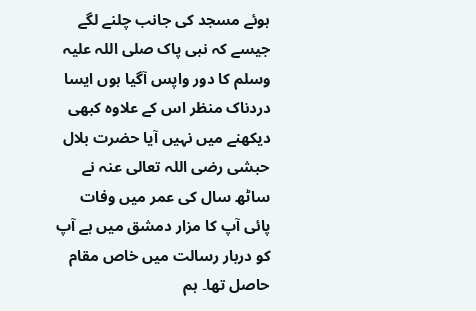ہوئے مسجد کی جانب چلنے لگے جیسے کہ نبی پاک صلی اللہ علیہ وسلم کا دور واپس آگیا ہوں ایسا دردناک منظر اس کے علاوہ کبھی دیکھنے میں نہیں آیا حضرت بلال حبشی رضی اللہ تعالی عنہ نے ساٹھ سال کی عمر میں وفات پائی آپ کا مزار دمشق میں ہے آپ کو دربار رسالت میں خاص مقام حاصل تھا۔ ہم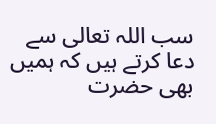سب اللہ تعالی سے دعا کرتے ہیں کہ ہمیں بھی حضرت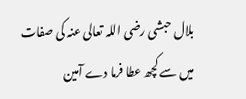بلال حبشی رضی اللہ تعالی عنہ کی صفات میں سے کچھ عطا فرما دے آمین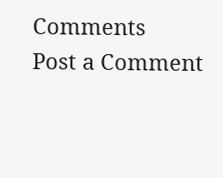Comments
Post a Comment